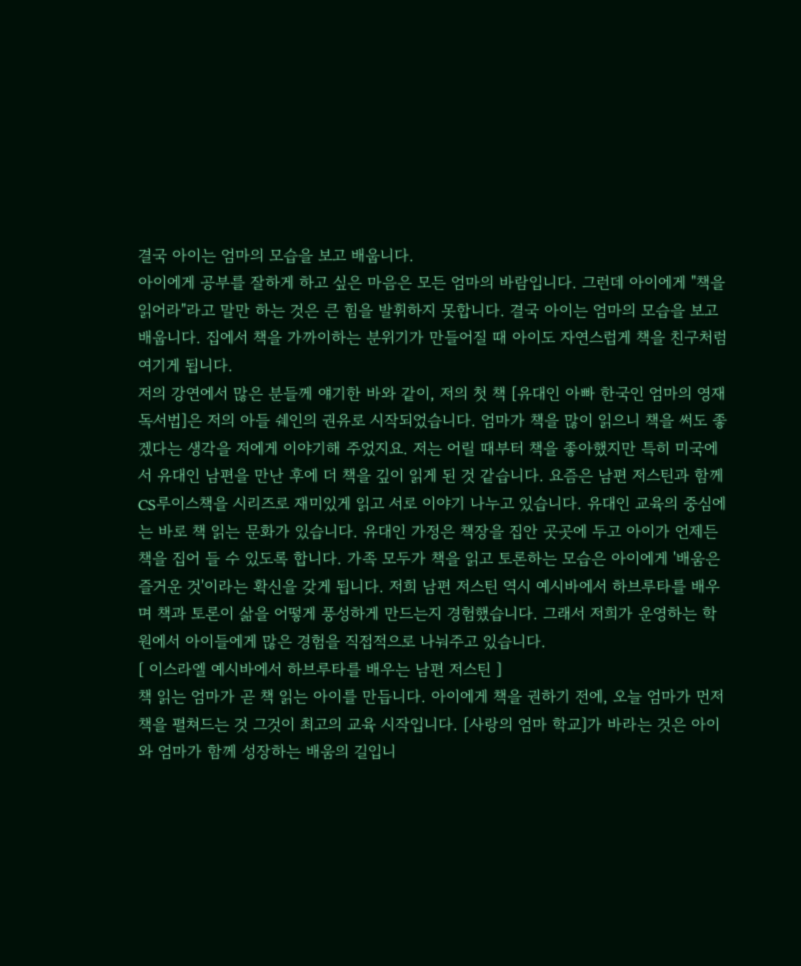결국 아이는 엄마의 모습을 보고 배웁니다.
아이에게 공부를 잘하게 하고 싶은 마음은 모든 엄마의 바람입니다. 그런데 아이에게 "책을 읽어라"라고 말만 하는 것은 큰 힘을 발휘하지 못합니다. 결국 아이는 엄마의 모습을 보고 배웁니다. 집에서 책을 가까이하는 분위기가 만들어질 때 아이도 자연스럽게 책을 친구처럼 여기게 됩니다.
저의 강연에서 많은 분들께 얘기한 바와 같이, 저의 첫 책 [유대인 아빠 한국인 엄마의 영재독서법]은 저의 아들 쉐인의 권유로 시작되었습니다. 엄마가 책을 많이 읽으니 책을 써도 좋겠다는 생각을 저에게 이야기해 주었지요. 저는 어릴 때부터 책을 좋아했지만 특히 미국에서 유대인 남편을 만난 후에 더 책을 깊이 읽게 된 것 같습니다. 요즘은 남편 저스틴과 함께 CS루이스책을 시리즈로 재미있게 읽고 서로 이야기 나누고 있습니다. 유대인 교육의 중심에는 바로 책 읽는 문화가 있습니다. 유대인 가정은 책장을 집안 곳곳에 두고 아이가 언제든 책을 집어 들 수 있도록 합니다. 가족 모두가 책을 읽고 토론하는 모습은 아이에게 '배움은 즐거운 것'이라는 확신을 갖게 됩니다. 저희 남편 저스틴 역시 예시바에서 하브루타를 배우며 책과 토론이 삶을 어떻게 풍성하게 만드는지 경험했습니다. 그래서 저희가 운영하는 학원에서 아이들에게 많은 경험을 직접적으로 나눠주고 있습니다.
[ 이스라엘 예시바에서 하브루타를 배우는 남편 저스틴 ]
책 읽는 엄마가 곧 책 읽는 아이를 만듭니다. 아이에게 책을 권하기 전에, 오늘 엄마가 먼저 책을 펼쳐드는 것 그것이 최고의 교육 시작입니다. [사랑의 엄마 학교]가 바라는 것은 아이와 엄마가 함께 성장하는 배움의 길입니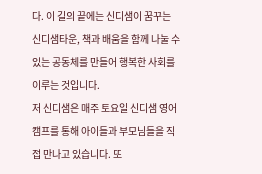다. 이 길의 끝에는 신디샘이 꿈꾸는 신디샘타운, 책과 배움을 함께 나눌 수 있는 공동체를 만들어 행복한 사회를 이루는 것입니다.
저 신디샘은 매주 토요일 신디샘 영어 캠프를 통해 아이들과 부모님들을 직접 만나고 있습니다. 또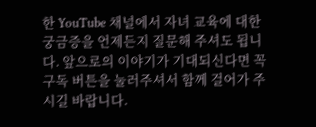한 YouTube 채널에서 자녀 교육에 대한 궁금증을 언제든지 질문해 주셔도 됩니다. 앞으로의 이야기가 기대되신다면 꼭 구독 버튼을 눌러주셔서 함께 걸어가 주시길 바랍니다.